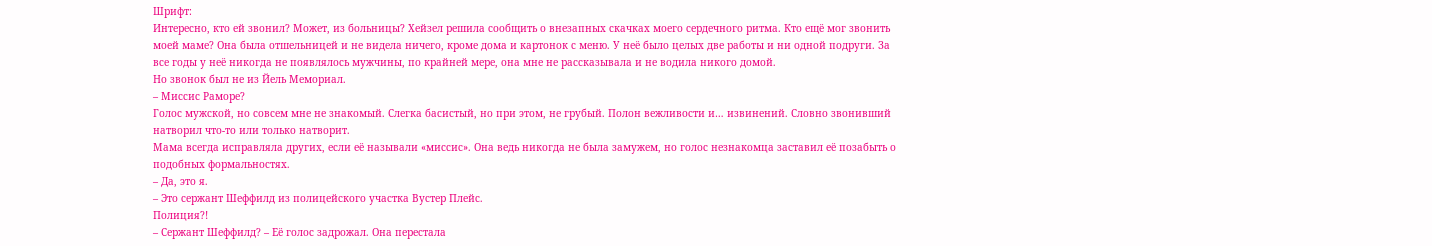Шрифт:
Интересно, кто ей звонил? Может, из больницы? Хейзел решила сообщить о внезапных скачках моего сердечного ритма. Кто ещё мог звонить моей маме? Она была отшельницей и не видела ничего, кроме дома и картонок с меню. У неё было целых две работы и ни одной подруги. За все годы у неё никогда не появлялось мужчины, по крайней мере, она мне не рассказывала и не водила никого домой.
Но звонок был не из Йель Мемориал.
– Миссис Раморе?
Голос мужской, но совсем мне не знакомый. Слегка басистый, но при этом, не грубый. Полон вежливости и… извинений. Словно звонивший натворил что-то или только натворит.
Мама всегда исправляла других, если её называли «миссис». Она ведь никогда не была замужем, но голос незнакомца заставил её позабыть о подобных формальностях.
– Да, это я.
– Это сержант Шеффилд из полицейского участка Вустер Плейс.
Полиция?!
– Сержант Шеффилд? – Её голос задрожал. Она перестала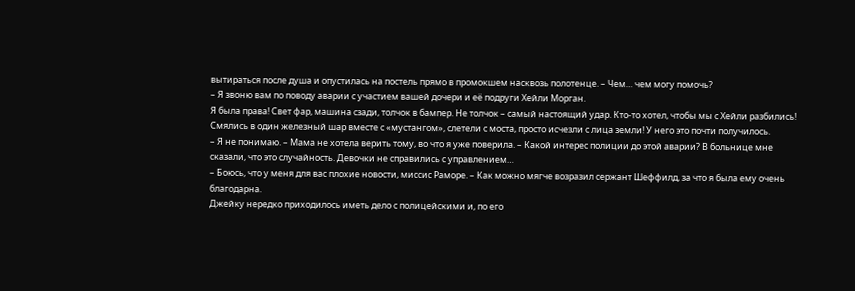вытираться после душа и опустилась на постель прямо в промокшем насквозь полотенце. – Чем… чем могу помочь?
– Я звоню вам по поводу аварии с участием вашей дочери и её подруги Хейли Морган.
Я была права! Свет фар, машина сзади, толчок в бампер. Не толчок – самый настоящий удар. Кто-то хотел, чтобы мы с Хейли разбились! Смялись в один железный шар вместе с «мустангом», слетели с моста, просто исчезли с лица земли! У него это почти получилось.
– Я не понимаю. – Мама не хотела верить тому, во что я уже поверила. – Какой интерес полиции до этой аварии? В больнице мне сказали, что это случайность. Девочки не справились с управлением…
– Боюсь, что у меня для вас плохие новости, миссис Раморе. – Как можно мягче возразил сержант Шеффилд, за что я была ему очень благодарна.
Джейку нередко приходилось иметь дело с полицейскими и, по его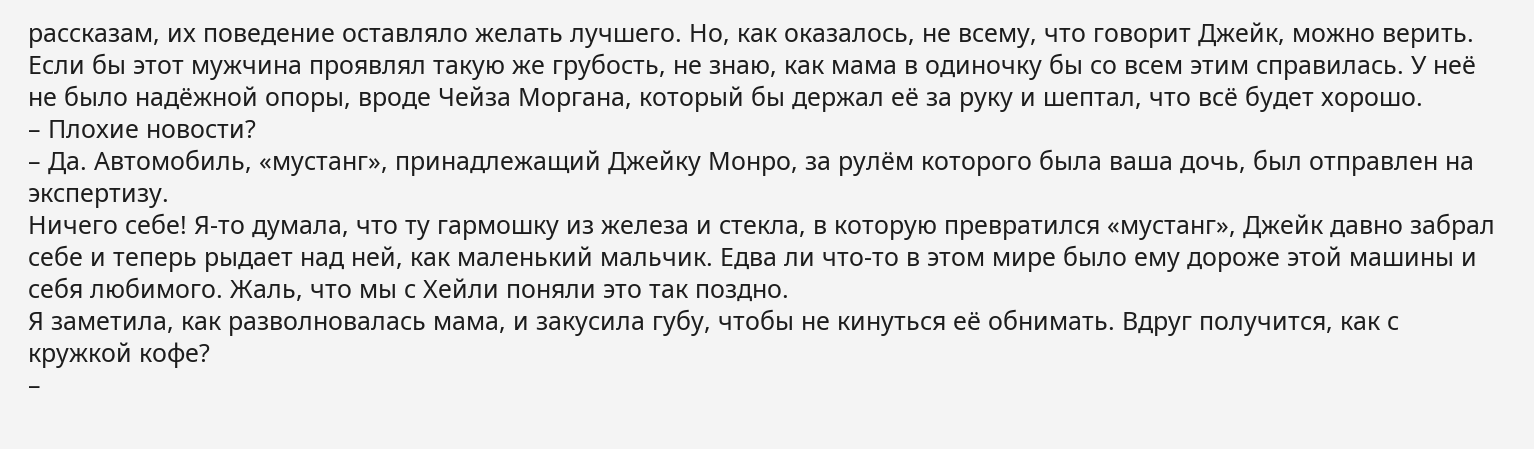рассказам, их поведение оставляло желать лучшего. Но, как оказалось, не всему, что говорит Джейк, можно верить. Если бы этот мужчина проявлял такую же грубость, не знаю, как мама в одиночку бы со всем этим справилась. У неё не было надёжной опоры, вроде Чейза Моргана, который бы держал её за руку и шептал, что всё будет хорошо.
– Плохие новости?
– Да. Автомобиль, «мустанг», принадлежащий Джейку Монро, за рулём которого была ваша дочь, был отправлен на экспертизу.
Ничего себе! Я-то думала, что ту гармошку из железа и стекла, в которую превратился «мустанг», Джейк давно забрал себе и теперь рыдает над ней, как маленький мальчик. Едва ли что-то в этом мире было ему дороже этой машины и себя любимого. Жаль, что мы с Хейли поняли это так поздно.
Я заметила, как разволновалась мама, и закусила губу, чтобы не кинуться её обнимать. Вдруг получится, как с кружкой кофе?
–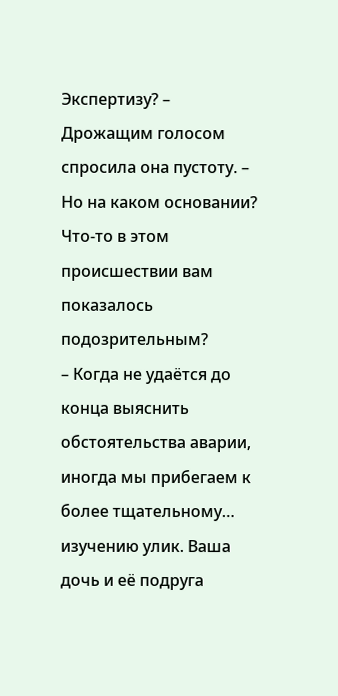Экспертизу? – Дрожащим голосом спросила она пустоту. – Но на каком основании? Что-то в этом происшествии вам показалось подозрительным?
– Когда не удаётся до конца выяснить обстоятельства аварии, иногда мы прибегаем к более тщательному… изучению улик. Ваша дочь и её подруга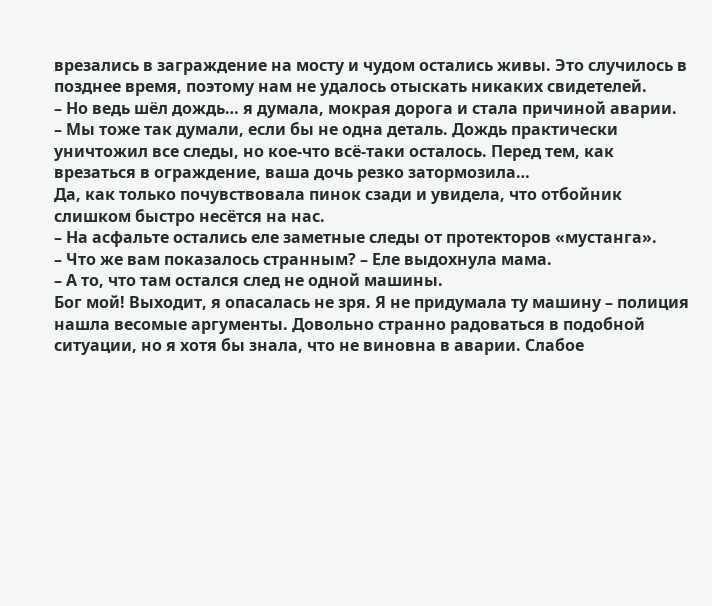врезались в заграждение на мосту и чудом остались живы. Это случилось в позднее время, поэтому нам не удалось отыскать никаких свидетелей.
– Но ведь шёл дождь… я думала, мокрая дорога и стала причиной аварии.
– Мы тоже так думали, если бы не одна деталь. Дождь практически уничтожил все следы, но кое-что всё-таки осталось. Перед тем, как врезаться в ограждение, ваша дочь резко затормозила…
Да, как только почувствовала пинок сзади и увидела, что отбойник слишком быстро несётся на нас.
– На асфальте остались еле заметные следы от протекторов «мустанга».
– Что же вам показалось странным? – Еле выдохнула мама.
– А то, что там остался след не одной машины.
Бог мой! Выходит, я опасалась не зря. Я не придумала ту машину – полиция нашла весомые аргументы. Довольно странно радоваться в подобной ситуации, но я хотя бы знала, что не виновна в аварии. Слабое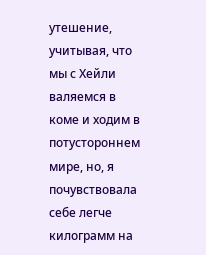утешение, учитывая, что мы с Хейли валяемся в коме и ходим в потустороннем мире, но, я почувствовала себе легче килограмм на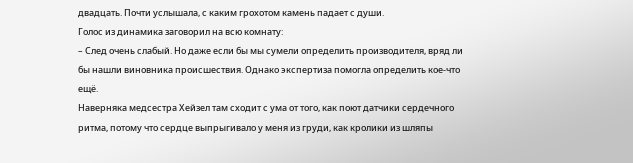двадцать. Почти услышала, с каким грохотом камень падает с души.
Голос из динамика заговорил на всю комнату:
– След очень слабый. Но даже если бы мы сумели определить производителя, вряд ли бы нашли виновника происшествия. Однако экспертиза помогла определить кое-что ещё.
Наверняка медсестра Хейзел там сходит с ума от того, как поют датчики сердечного ритма, потому что сердце выпрыгивало у меня из груди, как кролики из шляпы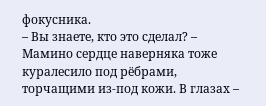фокусника.
– Вы знаете, кто это сделал? – Мамино сердце наверняка тоже куралесило под рёбрами, торчащими из-под кожи. В глазах –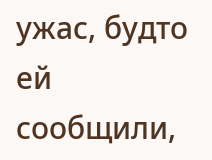ужас, будто ей сообщили,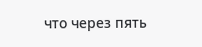что через пять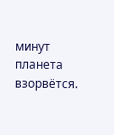минут планета взорвётся.